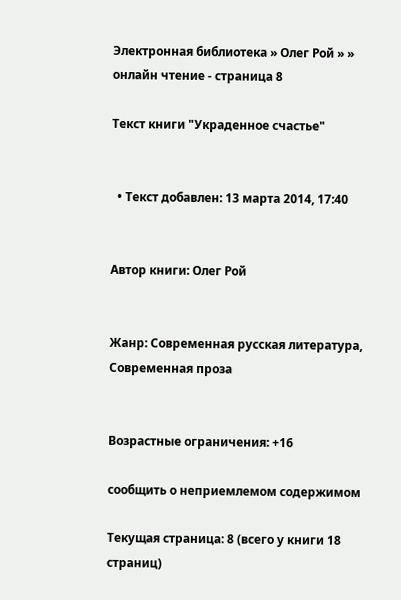Электронная библиотека » Олег Рой » » онлайн чтение - страница 8

Текст книги "Украденное счастье"


  • Текст добавлен: 13 марта 2014, 17:40


Автор книги: Олег Рой


Жанр: Современная русская литература, Современная проза


Возрастные ограничения: +16

сообщить о неприемлемом содержимом

Текущая страница: 8 (всего у книги 18 страниц)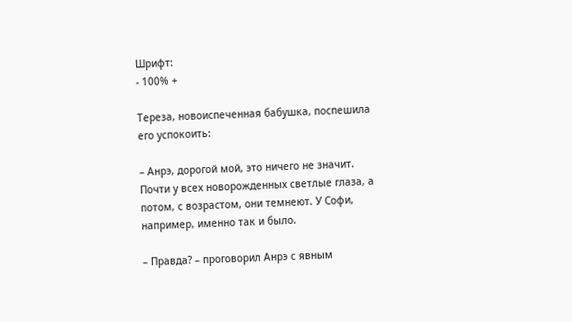Шрифт:
- 100% +

Тереза, новоиспеченная бабушка, поспешила его успокоить:

– Анрэ, дорогой мой, это ничего не значит. Почти у всех новорожденных светлые глаза, а потом, с возрастом, они темнеют. У Софи, например, именно так и было.

– Правда? – проговорил Анрэ с явным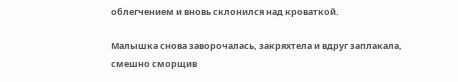облегчением и вновь склонился над кроваткой.

Малышка снова заворочалась, закряхтела и вдруг заплакала, смешно сморщив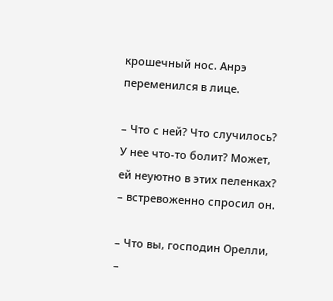крошечный нос. Анрэ переменился в лице.

– Что с ней? Что случилось? У нее что-то болит? Может, ей неуютно в этих пеленках? – встревоженно спросил он.

– Что вы, господин Орелли, –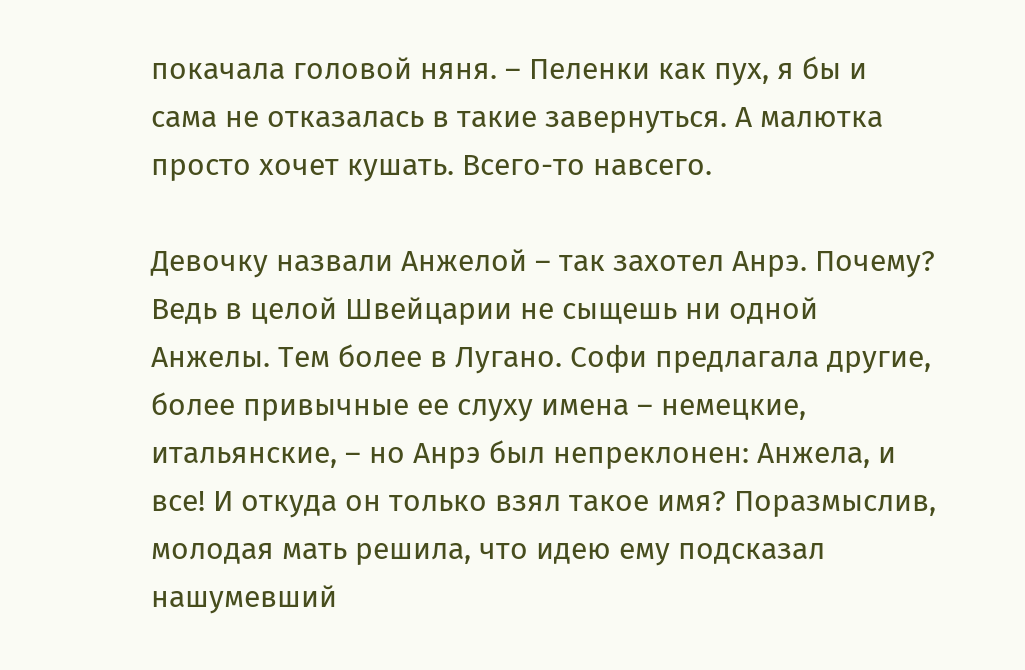покачала головой няня. – Пеленки как пух, я бы и сама не отказалась в такие завернуться. А малютка просто хочет кушать. Всего-то навсего.

Девочку назвали Анжелой – так захотел Анрэ. Почему? Ведь в целой Швейцарии не сыщешь ни одной Анжелы. Тем более в Лугано. Софи предлагала другие, более привычные ее слуху имена – немецкие, итальянские, – но Анрэ был непреклонен: Анжела, и все! И откуда он только взял такое имя? Поразмыслив, молодая мать решила, что идею ему подсказал нашумевший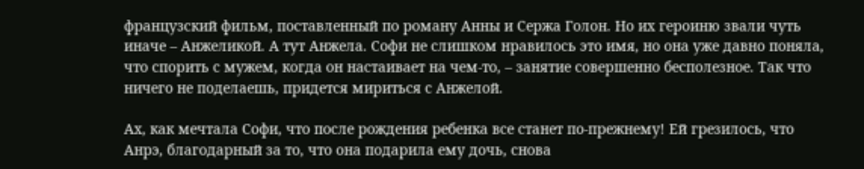французский фильм, поставленный по роману Анны и Сержа Голон. Но их героиню звали чуть иначе – Анжеликой. А тут Анжела. Софи не слишком нравилось это имя, но она уже давно поняла, что спорить с мужем, когда он настаивает на чем-то, – занятие совершенно бесполезное. Так что ничего не поделаешь, придется мириться с Анжелой.

Ах, как мечтала Софи, что после рождения ребенка все станет по-прежнему! Ей грезилось, что Анрэ, благодарный за то, что она подарила ему дочь, снова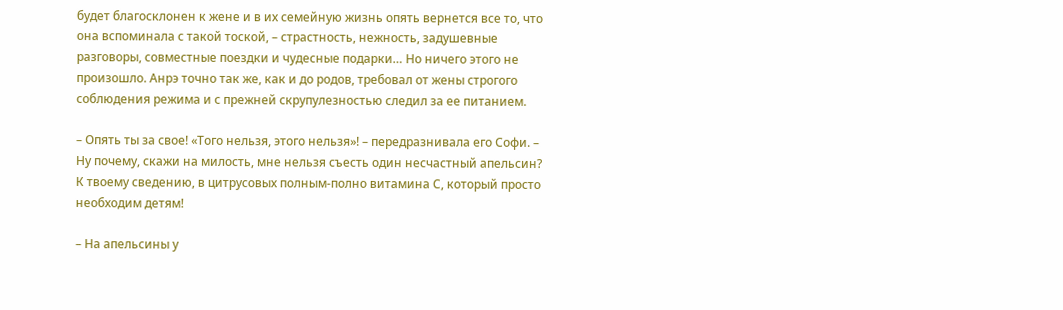будет благосклонен к жене и в их семейную жизнь опять вернется все то, что она вспоминала с такой тоской, – страстность, нежность, задушевные разговоры, совместные поездки и чудесные подарки… Но ничего этого не произошло. Анрэ точно так же, как и до родов, требовал от жены строгого соблюдения режима и с прежней скрупулезностью следил за ее питанием.

– Опять ты за свое! «Того нельзя, этого нельзя»! – передразнивала его Софи. – Ну почему, скажи на милость, мне нельзя съесть один несчастный апельсин? К твоему сведению, в цитрусовых полным-полно витамина С, который просто необходим детям!

– На апельсины у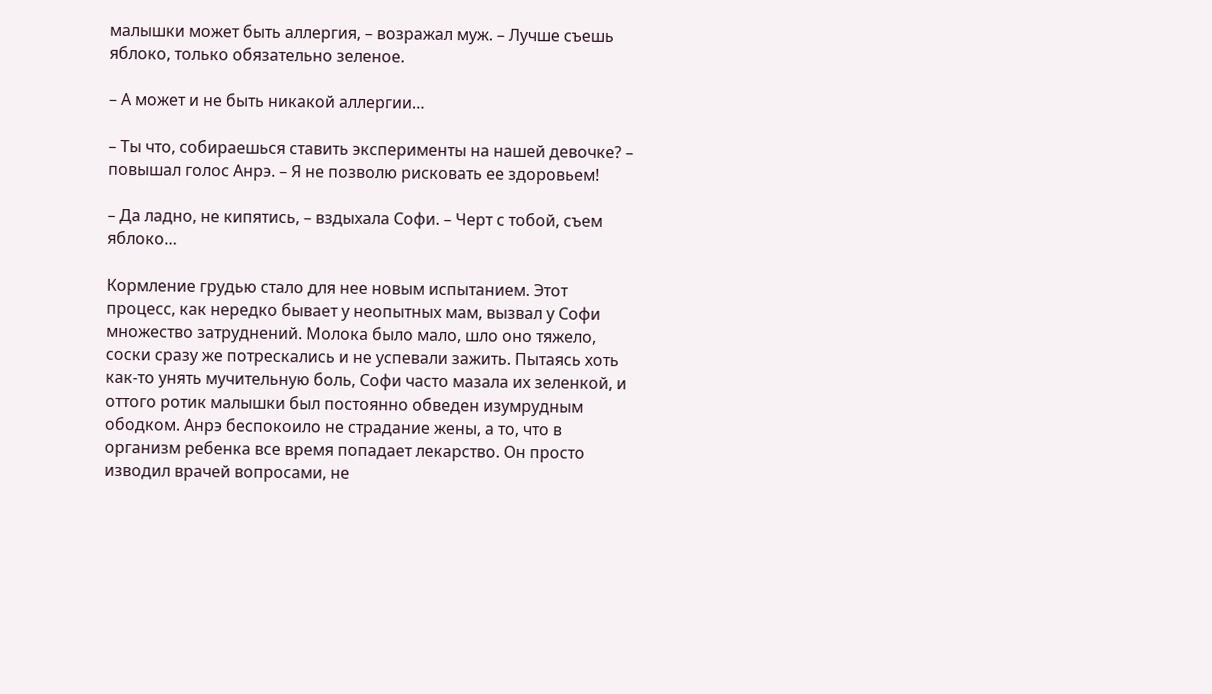малышки может быть аллергия, – возражал муж. – Лучше съешь яблоко, только обязательно зеленое.

– А может и не быть никакой аллергии…

– Ты что, собираешься ставить эксперименты на нашей девочке? – повышал голос Анрэ. – Я не позволю рисковать ее здоровьем!

– Да ладно, не кипятись, – вздыхала Софи. – Черт с тобой, съем яблоко…

Кормление грудью стало для нее новым испытанием. Этот процесс, как нередко бывает у неопытных мам, вызвал у Софи множество затруднений. Молока было мало, шло оно тяжело, соски сразу же потрескались и не успевали зажить. Пытаясь хоть как-то унять мучительную боль, Софи часто мазала их зеленкой, и оттого ротик малышки был постоянно обведен изумрудным ободком. Анрэ беспокоило не страдание жены, а то, что в организм ребенка все время попадает лекарство. Он просто изводил врачей вопросами, не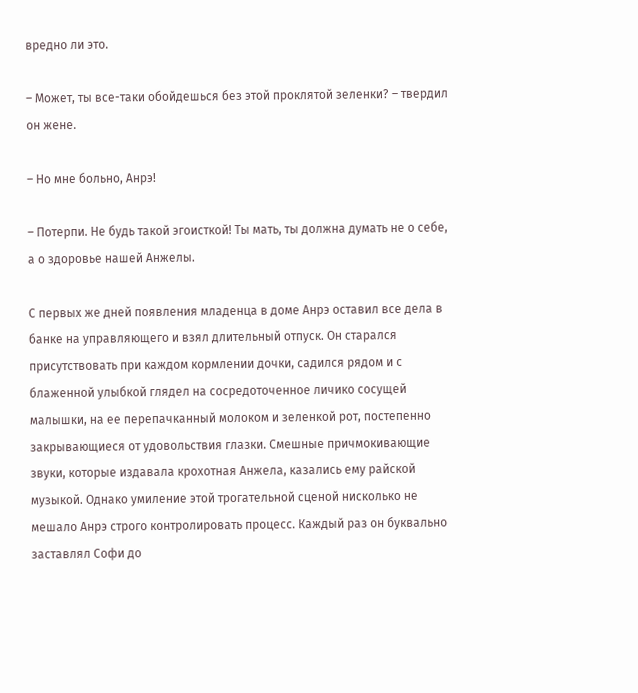вредно ли это.

– Может, ты все-таки обойдешься без этой проклятой зеленки? – твердил он жене.

– Но мне больно, Анрэ!

– Потерпи. Не будь такой эгоисткой! Ты мать, ты должна думать не о себе, а о здоровье нашей Анжелы.

С первых же дней появления младенца в доме Анрэ оставил все дела в банке на управляющего и взял длительный отпуск. Он старался присутствовать при каждом кормлении дочки, садился рядом и с блаженной улыбкой глядел на сосредоточенное личико сосущей малышки, на ее перепачканный молоком и зеленкой рот, постепенно закрывающиеся от удовольствия глазки. Смешные причмокивающие звуки, которые издавала крохотная Анжела, казались ему райской музыкой. Однако умиление этой трогательной сценой нисколько не мешало Анрэ строго контролировать процесс. Каждый раз он буквально заставлял Софи до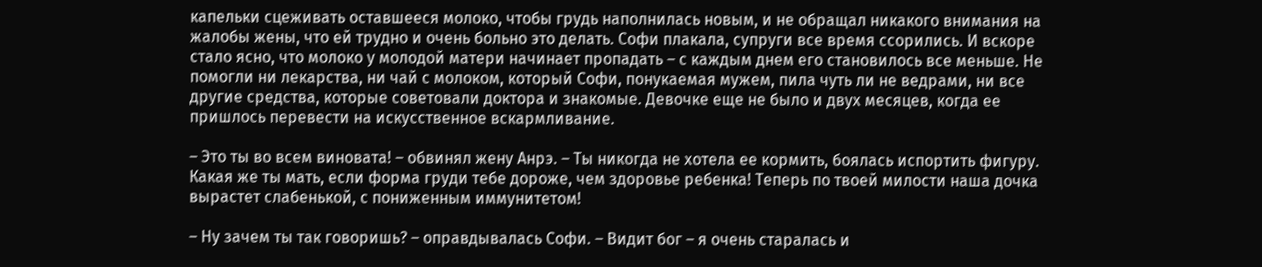капельки сцеживать оставшееся молоко, чтобы грудь наполнилась новым, и не обращал никакого внимания на жалобы жены, что ей трудно и очень больно это делать. Софи плакала, супруги все время ссорились. И вскоре стало ясно, что молоко у молодой матери начинает пропадать – с каждым днем его становилось все меньше. Не помогли ни лекарства, ни чай с молоком, который Софи, понукаемая мужем, пила чуть ли не ведрами, ни все другие средства, которые советовали доктора и знакомые. Девочке еще не было и двух месяцев, когда ее пришлось перевести на искусственное вскармливание.

– Это ты во всем виновата! – обвинял жену Анрэ. – Ты никогда не хотела ее кормить, боялась испортить фигуру. Какая же ты мать, если форма груди тебе дороже, чем здоровье ребенка! Теперь по твоей милости наша дочка вырастет слабенькой, с пониженным иммунитетом!

– Ну зачем ты так говоришь? – оправдывалась Софи. – Видит бог – я очень старалась и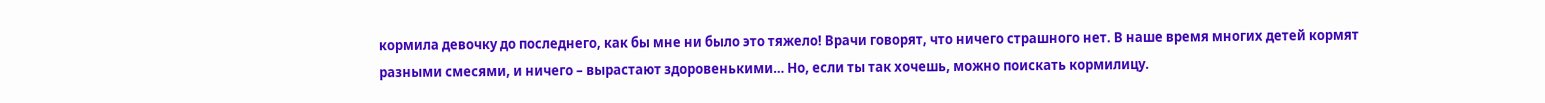кормила девочку до последнего, как бы мне ни было это тяжело! Врачи говорят, что ничего страшного нет. В наше время многих детей кормят разными смесями, и ничего – вырастают здоровенькими… Но, если ты так хочешь, можно поискать кормилицу.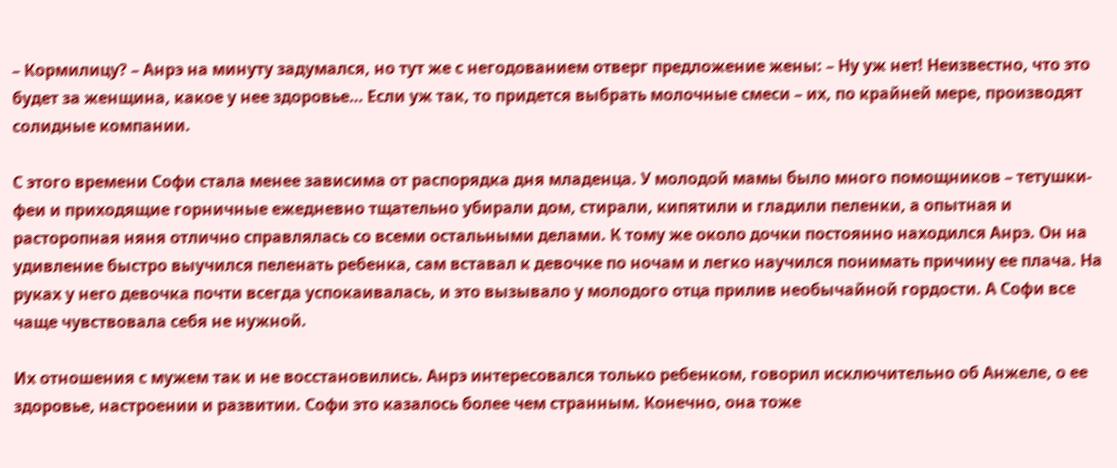– Кормилицу? – Анрэ на минуту задумался, но тут же с негодованием отверг предложение жены: – Ну уж нет! Неизвестно, что это будет за женщина, какое у нее здоровье… Если уж так, то придется выбрать молочные смеси – их, по крайней мере, производят солидные компании.

С этого времени Софи стала менее зависима от распорядка дня младенца. У молодой мамы было много помощников – тетушки-феи и приходящие горничные ежедневно тщательно убирали дом, стирали, кипятили и гладили пеленки, а опытная и расторопная няня отлично справлялась со всеми остальными делами. К тому же около дочки постоянно находился Анрэ. Он на удивление быстро выучился пеленать ребенка, сам вставал к девочке по ночам и легко научился понимать причину ее плача. На руках у него девочка почти всегда успокаивалась, и это вызывало у молодого отца прилив необычайной гордости. А Софи все чаще чувствовала себя не нужной.

Их отношения с мужем так и не восстановились. Анрэ интересовался только ребенком, говорил исключительно об Анжеле, о ее здоровье, настроении и развитии. Софи это казалось более чем странным. Конечно, она тоже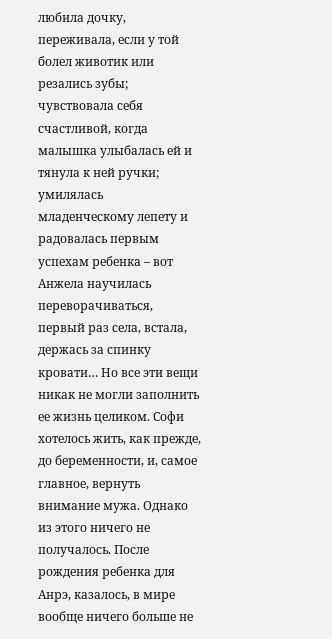любила дочку, переживала, если у той болел животик или резались зубы; чувствовала себя счастливой, когда малышка улыбалась ей и тянула к ней ручки; умилялась младенческому лепету и радовалась первым успехам ребенка – вот Анжела научилась переворачиваться, первый раз села, встала, держась за спинку кровати… Но все эти вещи никак не могли заполнить ее жизнь целиком. Софи хотелось жить, как прежде, до беременности, и, самое главное, вернуть внимание мужа. Однако из этого ничего не получалось. После рождения ребенка для Анрэ, казалось, в мире вообще ничего больше не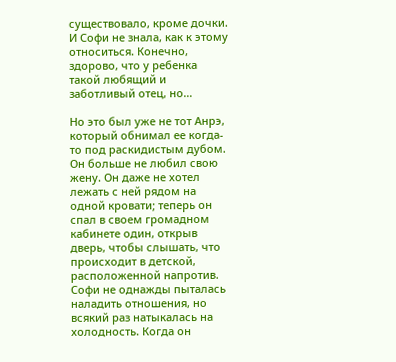существовало, кроме дочки. И Софи не знала, как к этому относиться. Конечно, здорово, что у ребенка такой любящий и заботливый отец, но…

Но это был уже не тот Анрэ, который обнимал ее когда-то под раскидистым дубом. Он больше не любил свою жену. Он даже не хотел лежать с ней рядом на одной кровати; теперь он спал в своем громадном кабинете один, открыв дверь, чтобы слышать, что происходит в детской, расположенной напротив. Софи не однажды пыталась наладить отношения, но всякий раз натыкалась на холодность. Когда он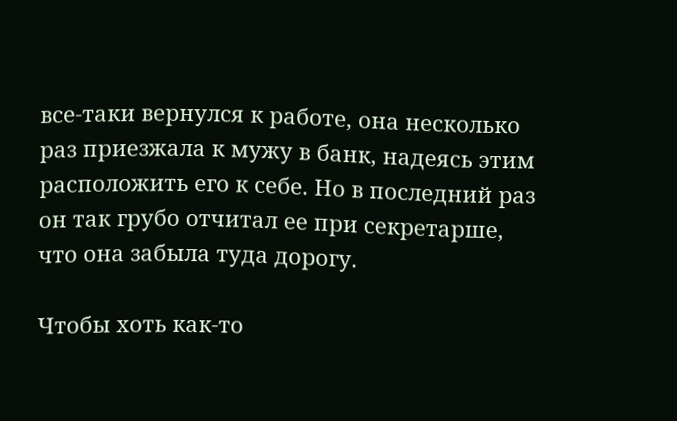все-таки вернулся к работе, она несколько раз приезжала к мужу в банк, надеясь этим расположить его к себе. Но в последний раз он так грубо отчитал ее при секретарше, что она забыла туда дорогу.

Чтобы хоть как-то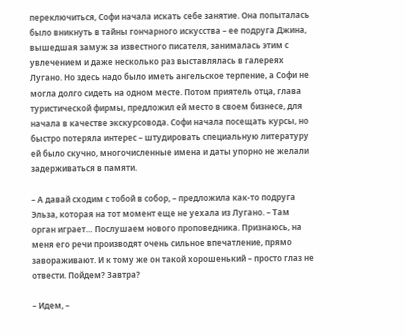переключиться, Софи начала искать себе занятие. Она попыталась было вникнуть в тайны гончарного искусства – ее подруга Джина, вышедшая замуж за известного писателя, занималась этим с увлечением и даже несколько раз выставлялась в галереях Лугано. Но здесь надо было иметь ангельское терпение, а Софи не могла долго сидеть на одном месте. Потом приятель отца, глава туристической фирмы, предложил ей место в своем бизнесе, для начала в качестве экскурсовода. Софи начала посещать курсы, но быстро потеряла интерес – штудировать специальную литературу ей было скучно, многочисленные имена и даты упорно не желали задерживаться в памяти.

– А давай сходим с тобой в собор, – предложила как-то подруга Эльза, которая на тот момент еще не уехала из Лугано. – Там орган играет… Послушаем нового проповедника. Признаюсь, на меня его речи производят очень сильное впечатление, прямо завораживают. И к тому же он такой хорошенький – просто глаз не отвести. Пойдем? Завтра?

– Идем, –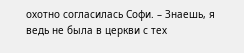охотно согласилась Софи. – Знаешь, я ведь не была в церкви с тех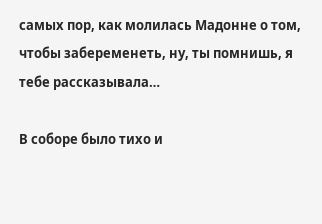самых пор, как молилась Мадонне о том, чтобы забеременеть, ну, ты помнишь, я тебе рассказывала…

В соборе было тихо и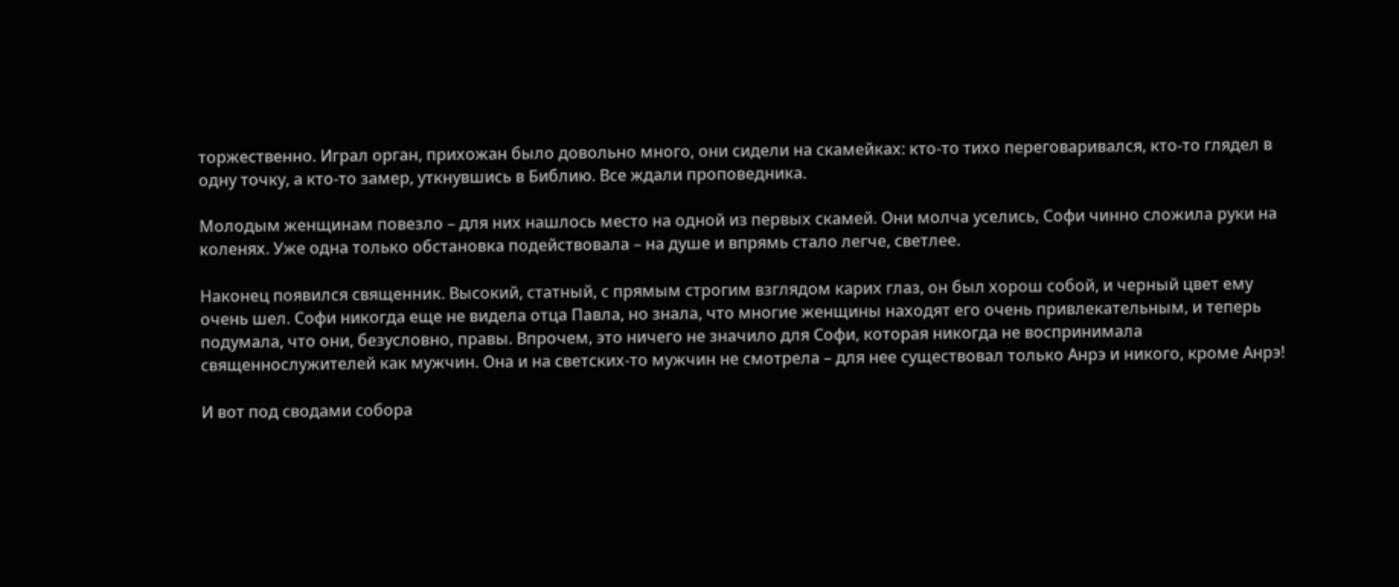торжественно. Играл орган, прихожан было довольно много, они сидели на скамейках: кто-то тихо переговаривался, кто-то глядел в одну точку, а кто-то замер, уткнувшись в Библию. Все ждали проповедника.

Молодым женщинам повезло – для них нашлось место на одной из первых скамей. Они молча уселись, Софи чинно сложила руки на коленях. Уже одна только обстановка подействовала – на душе и впрямь стало легче, светлее.

Наконец появился священник. Высокий, статный, с прямым строгим взглядом карих глаз, он был хорош собой, и черный цвет ему очень шел. Софи никогда еще не видела отца Павла, но знала, что многие женщины находят его очень привлекательным, и теперь подумала, что они, безусловно, правы. Впрочем, это ничего не значило для Софи, которая никогда не воспринимала священнослужителей как мужчин. Она и на светских-то мужчин не смотрела – для нее существовал только Анрэ и никого, кроме Анрэ!

И вот под сводами собора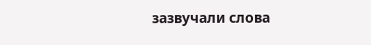зазвучали слова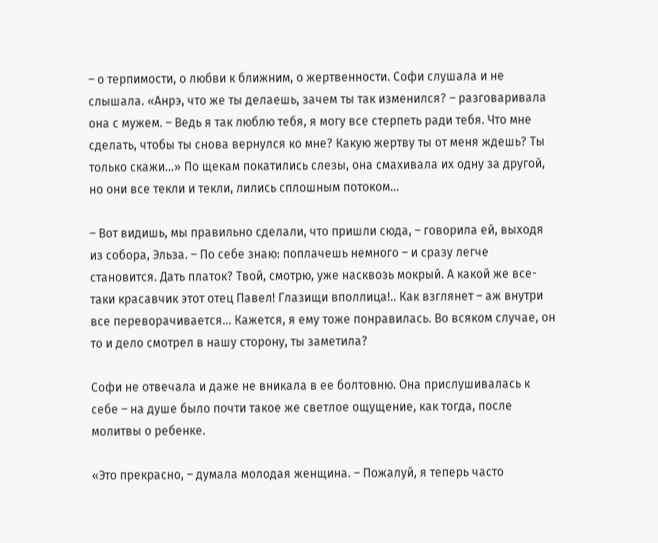– о терпимости, о любви к ближним, о жертвенности. Софи слушала и не слышала. «Анрэ, что же ты делаешь, зачем ты так изменился? – разговаривала она с мужем. – Ведь я так люблю тебя, я могу все стерпеть ради тебя. Что мне сделать, чтобы ты снова вернулся ко мне? Какую жертву ты от меня ждешь? Ты только скажи…» По щекам покатились слезы, она смахивала их одну за другой, но они все текли и текли, лились сплошным потоком…

– Вот видишь, мы правильно сделали, что пришли сюда, – говорила ей, выходя из собора, Эльза. – По себе знаю: поплачешь немного – и сразу легче становится. Дать платок? Твой, смотрю, уже насквозь мокрый. А какой же все-таки красавчик этот отец Павел! Глазищи вполлица!.. Как взглянет – аж внутри все переворачивается… Кажется, я ему тоже понравилась. Во всяком случае, он то и дело смотрел в нашу сторону, ты заметила?

Софи не отвечала и даже не вникала в ее болтовню. Она прислушивалась к себе – на душе было почти такое же светлое ощущение, как тогда, после молитвы о ребенке.

«Это прекрасно, – думала молодая женщина. – Пожалуй, я теперь часто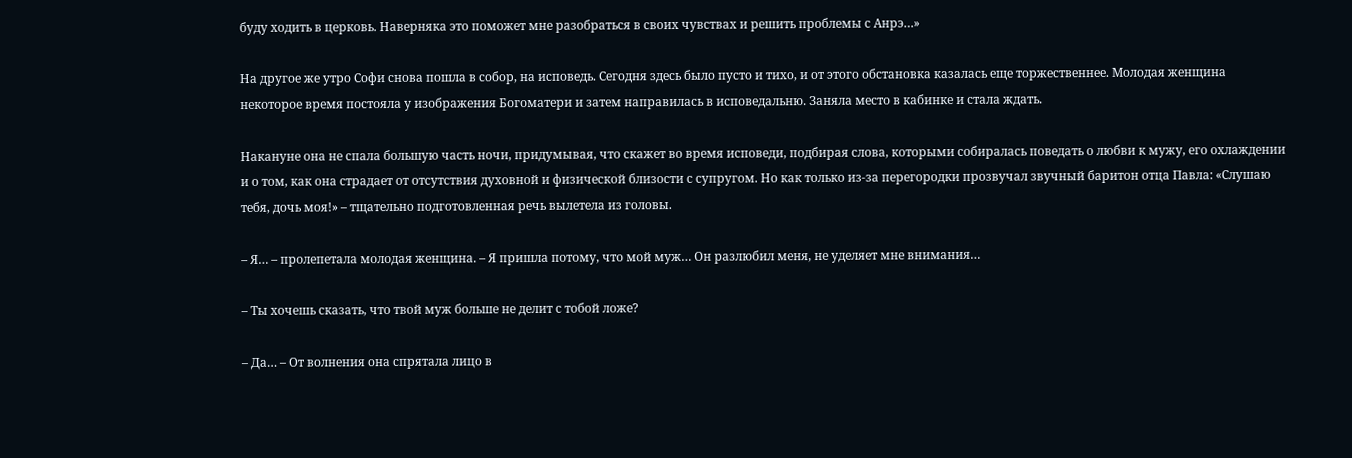буду ходить в церковь. Наверняка это поможет мне разобраться в своих чувствах и решить проблемы с Анрэ…»

На другое же утро Софи снова пошла в собор, на исповедь. Сегодня здесь было пусто и тихо, и от этого обстановка казалась еще торжественнее. Молодая женщина некоторое время постояла у изображения Богоматери и затем направилась в исповедальню. Заняла место в кабинке и стала ждать.

Накануне она не спала большую часть ночи, придумывая, что скажет во время исповеди, подбирая слова, которыми собиралась поведать о любви к мужу, его охлаждении и о том, как она страдает от отсутствия духовной и физической близости с супругом. Но как только из-за перегородки прозвучал звучный баритон отца Павла: «Слушаю тебя, дочь моя!» – тщательно подготовленная речь вылетела из головы.

– Я… – пролепетала молодая женщина. – Я пришла потому, что мой муж… Он разлюбил меня, не уделяет мне внимания…

– Ты хочешь сказать, что твой муж больше не делит с тобой ложе?

– Да… – От волнения она спрятала лицо в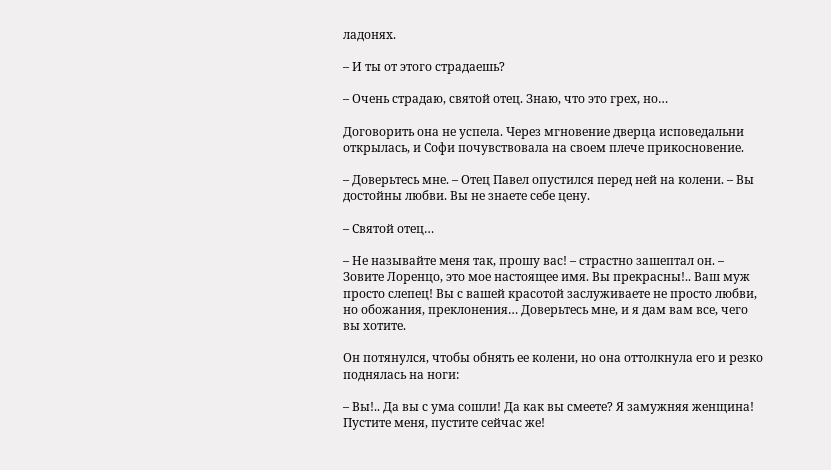ладонях.

– И ты от этого страдаешь?

– Очень страдаю, святой отец. Знаю, что это грех, но…

Договорить она не успела. Через мгновение дверца исповедальни открылась, и Софи почувствовала на своем плече прикосновение.

– Доверьтесь мне. – Отец Павел опустился перед ней на колени. – Вы достойны любви. Вы не знаете себе цену.

– Святой отец…

– Не называйте меня так, прошу вас! – страстно зашептал он. – Зовите Лоренцо, это мое настоящее имя. Вы прекрасны!.. Ваш муж просто слепец! Вы с вашей красотой заслуживаете не просто любви, но обожания, преклонения… Доверьтесь мне, и я дам вам все, чего вы хотите.

Он потянулся, чтобы обнять ее колени, но она оттолкнула его и резко поднялась на ноги:

– Вы!.. Да вы с ума сошли! Да как вы смеете? Я замужняя женщина! Пустите меня, пустите сейчас же!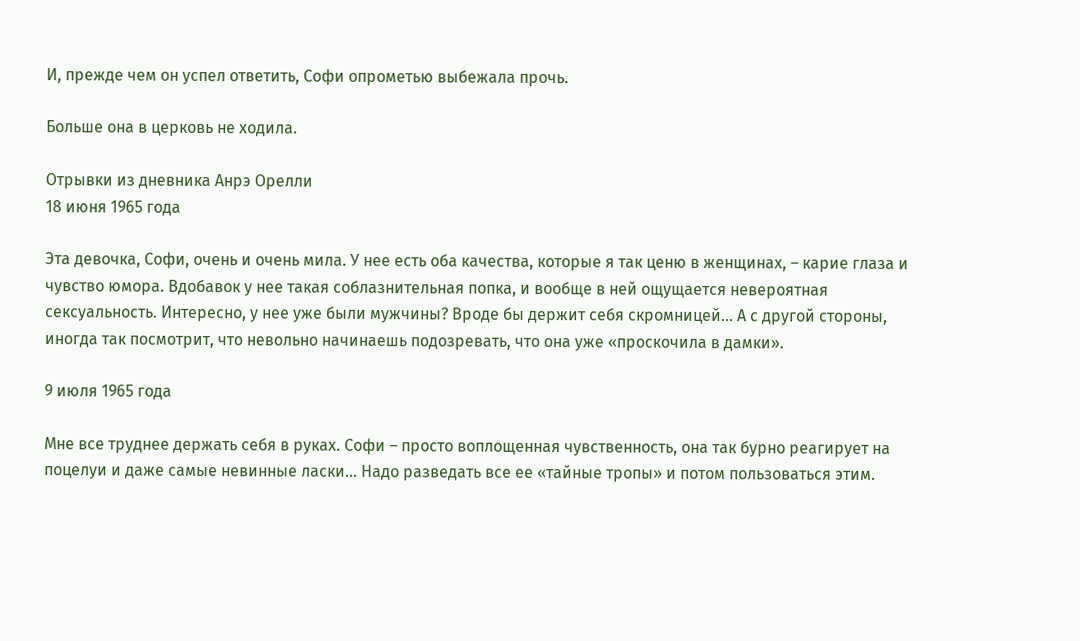И, прежде чем он успел ответить, Софи опрометью выбежала прочь.

Больше она в церковь не ходила.

Отрывки из дневника Анрэ Орелли
18 июня 1965 года

Эта девочка, Софи, очень и очень мила. У нее есть оба качества, которые я так ценю в женщинах, – карие глаза и чувство юмора. Вдобавок у нее такая соблазнительная попка, и вообще в ней ощущается невероятная сексуальность. Интересно, у нее уже были мужчины? Вроде бы держит себя скромницей… А с другой стороны, иногда так посмотрит, что невольно начинаешь подозревать, что она уже «проскочила в дамки».

9 июля 1965 года

Мне все труднее держать себя в руках. Софи – просто воплощенная чувственность, она так бурно реагирует на поцелуи и даже самые невинные ласки… Надо разведать все ее «тайные тропы» и потом пользоваться этим.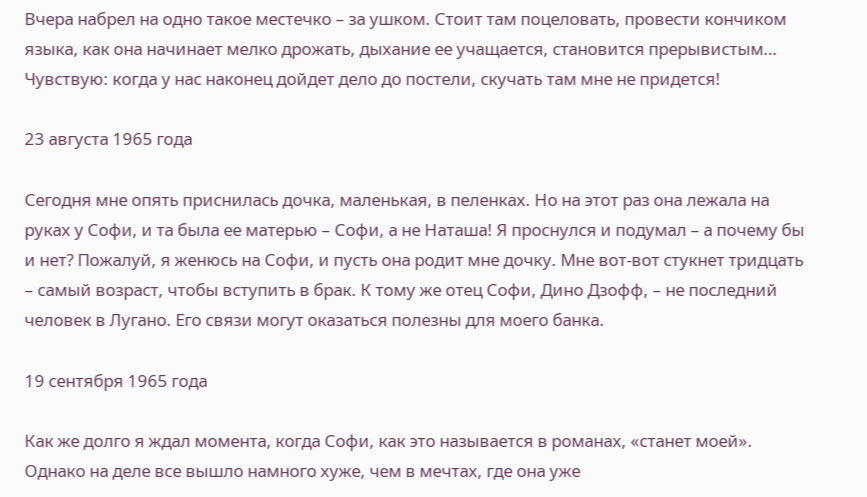Вчера набрел на одно такое местечко – за ушком. Стоит там поцеловать, провести кончиком языка, как она начинает мелко дрожать, дыхание ее учащается, становится прерывистым… Чувствую: когда у нас наконец дойдет дело до постели, скучать там мне не придется!

23 августа 1965 года

Сегодня мне опять приснилась дочка, маленькая, в пеленках. Но на этот раз она лежала на руках у Софи, и та была ее матерью – Софи, а не Наташа! Я проснулся и подумал – а почему бы и нет? Пожалуй, я женюсь на Софи, и пусть она родит мне дочку. Мне вот-вот стукнет тридцать – самый возраст, чтобы вступить в брак. К тому же отец Софи, Дино Дзофф, – не последний человек в Лугано. Его связи могут оказаться полезны для моего банка.

19 сентября 1965 года

Как же долго я ждал момента, когда Софи, как это называется в романах, «станет моей». Однако на деле все вышло намного хуже, чем в мечтах, где она уже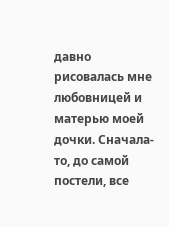давно рисовалась мне любовницей и матерью моей дочки. Сначала-то, до самой постели, все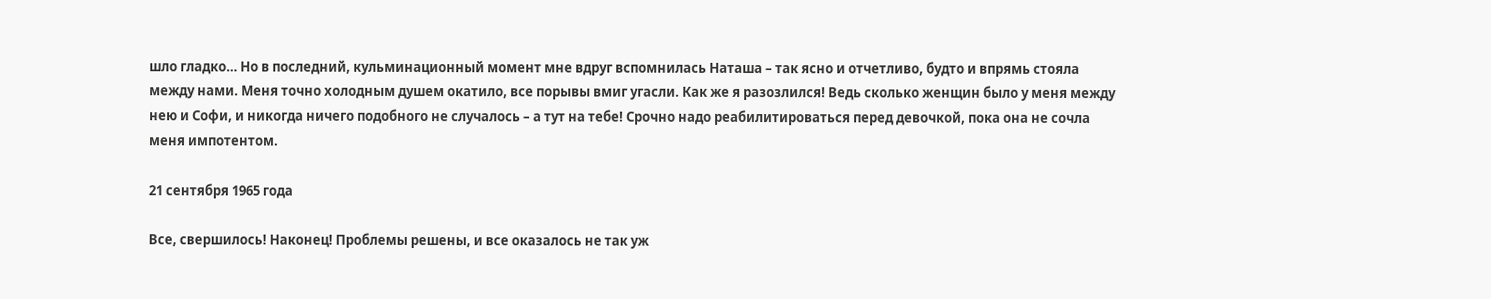шло гладко… Но в последний, кульминационный момент мне вдруг вспомнилась Наташа – так ясно и отчетливо, будто и впрямь стояла между нами. Меня точно холодным душем окатило, все порывы вмиг угасли. Как же я разозлился! Ведь сколько женщин было у меня между нею и Софи, и никогда ничего подобного не случалось – а тут на тебе! Срочно надо реабилитироваться перед девочкой, пока она не сочла меня импотентом.

21 сентября 1965 года

Все, свершилось! Наконец! Проблемы решены, и все оказалось не так уж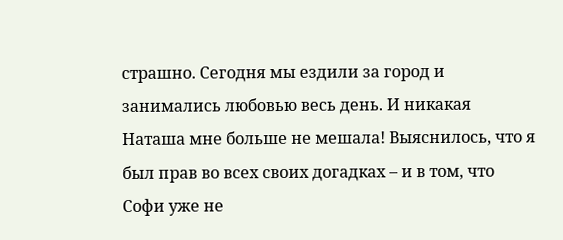страшно. Сегодня мы ездили за город и занимались любовью весь день. И никакая Наташа мне больше не мешала! Выяснилось, что я был прав во всех своих догадках – и в том, что Софи уже не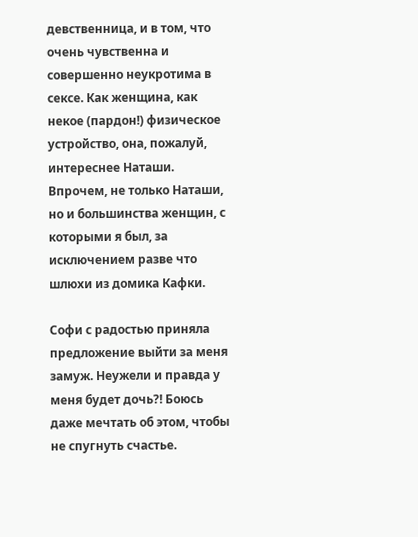девственница, и в том, что очень чувственна и совершенно неукротима в сексе. Как женщина, как некое (пардон!) физическое устройство, она, пожалуй, интереснее Наташи. Впрочем, не только Наташи, но и большинства женщин, с которыми я был, за исключением разве что шлюхи из домика Кафки.

Софи с радостью приняла предложение выйти за меня замуж. Неужели и правда у меня будет дочь?! Боюсь даже мечтать об этом, чтобы не спугнуть счастье.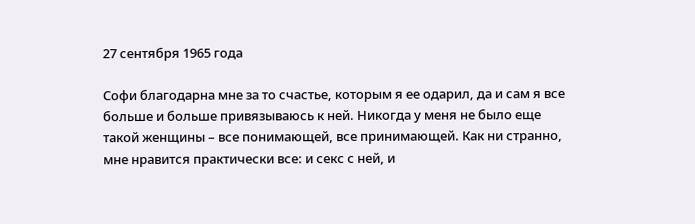27 сентября 1965 года

Софи благодарна мне за то счастье, которым я ее одарил, да и сам я все больше и больше привязываюсь к ней. Никогда у меня не было еще такой женщины – все понимающей, все принимающей. Как ни странно, мне нравится практически все: и секс с ней, и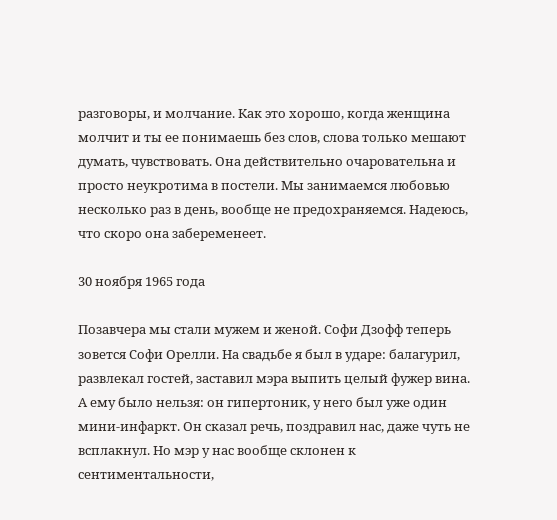разговоры, и молчание. Как это хорошо, когда женщина молчит и ты ее понимаешь без слов, слова только мешают думать, чувствовать. Она действительно очаровательна и просто неукротима в постели. Мы занимаемся любовью несколько раз в день, вообще не предохраняемся. Надеюсь, что скоро она забеременеет.

30 ноября 1965 года

Позавчера мы стали мужем и женой. Софи Дзофф теперь зовется Софи Орелли. На свадьбе я был в ударе: балагурил, развлекал гостей, заставил мэра выпить целый фужер вина. А ему было нельзя: он гипертоник, у него был уже один мини-инфаркт. Он сказал речь, поздравил нас, даже чуть не всплакнул. Но мэр у нас вообще склонен к сентиментальности,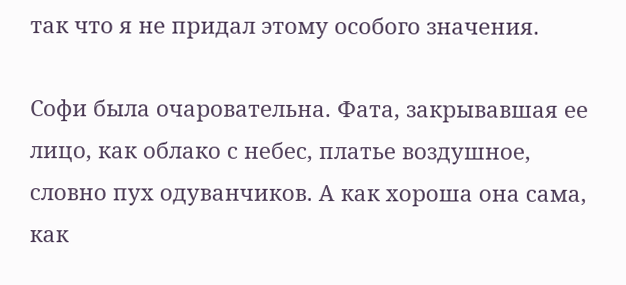так что я не придал этому особого значения.

Софи была очаровательна. Фата, закрывавшая ее лицо, как облако с небес, платье воздушное, словно пух одуванчиков. А как хороша она сама, как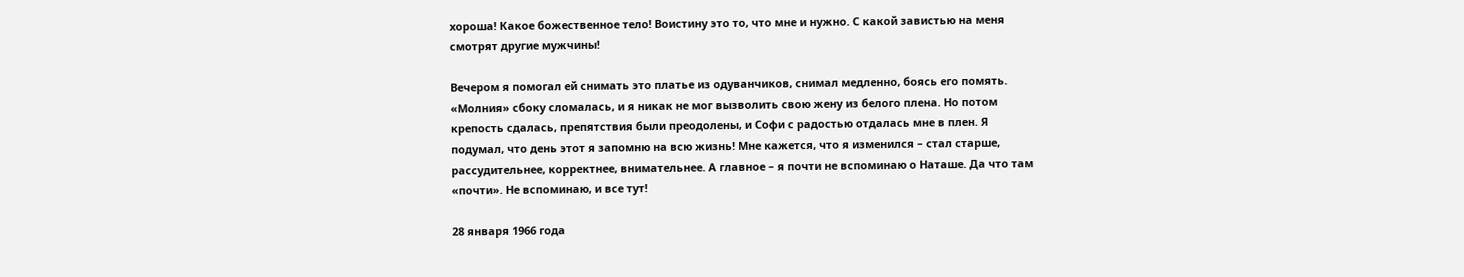хороша! Какое божественное тело! Воистину это то, что мне и нужно. С какой завистью на меня смотрят другие мужчины!

Вечером я помогал ей снимать это платье из одуванчиков, снимал медленно, боясь его помять. «Молния» сбоку сломалась, и я никак не мог вызволить свою жену из белого плена. Но потом крепость сдалась, препятствия были преодолены, и Софи с радостью отдалась мне в плен. Я подумал, что день этот я запомню на всю жизнь! Мне кажется, что я изменился – стал старше, рассудительнее, корректнее, внимательнее. А главное – я почти не вспоминаю о Наташе. Да что там «почти». Не вспоминаю, и все тут!

28 января 1966 года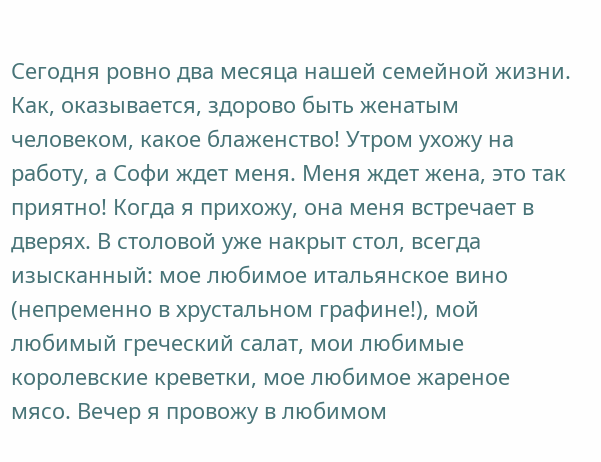Сегодня ровно два месяца нашей семейной жизни. Как, оказывается, здорово быть женатым человеком, какое блаженство! Утром ухожу на работу, а Софи ждет меня. Меня ждет жена, это так приятно! Когда я прихожу, она меня встречает в дверях. В столовой уже накрыт стол, всегда изысканный: мое любимое итальянское вино (непременно в хрустальном графине!), мой любимый греческий салат, мои любимые королевские креветки, мое любимое жареное мясо. Вечер я провожу в любимом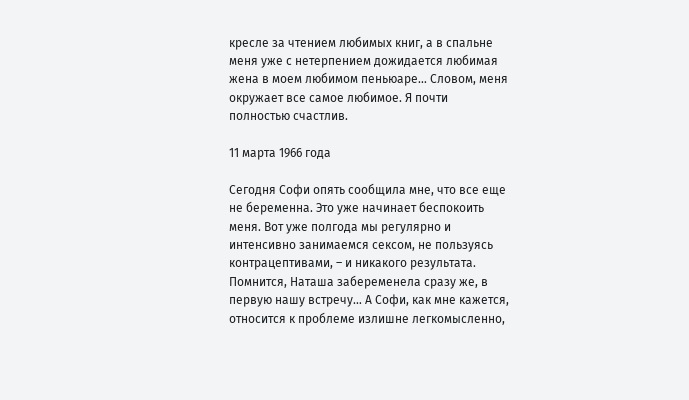кресле за чтением любимых книг, а в спальне меня уже с нетерпением дожидается любимая жена в моем любимом пеньюаре… Словом, меня окружает все самое любимое. Я почти полностью счастлив.

11 марта 1966 года

Сегодня Софи опять сообщила мне, что все еще не беременна. Это уже начинает беспокоить меня. Вот уже полгода мы регулярно и интенсивно занимаемся сексом, не пользуясь контрацептивами, – и никакого результата. Помнится, Наташа забеременела сразу же, в первую нашу встречу… А Софи, как мне кажется, относится к проблеме излишне легкомысленно,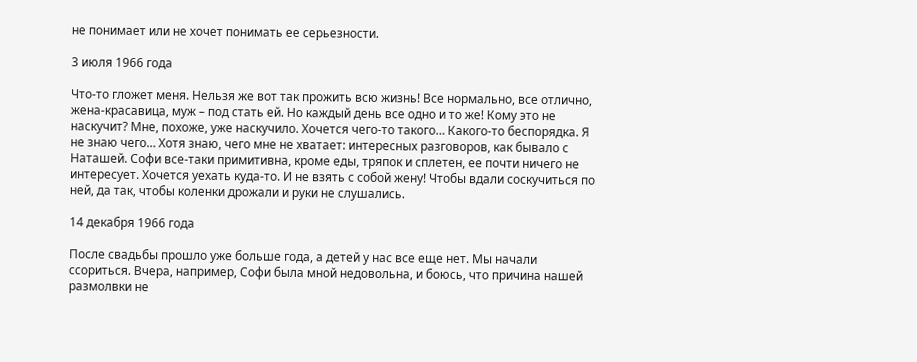не понимает или не хочет понимать ее серьезности.

3 июля 1966 года

Что-то гложет меня. Нельзя же вот так прожить всю жизнь! Все нормально, все отлично, жена-красавица, муж – под стать ей. Но каждый день все одно и то же! Кому это не наскучит? Мне, похоже, уже наскучило. Хочется чего-то такого… Какого-то беспорядка. Я не знаю чего… Хотя знаю, чего мне не хватает: интересных разговоров, как бывало с Наташей. Софи все-таки примитивна, кроме еды, тряпок и сплетен, ее почти ничего не интересует. Хочется уехать куда-то. И не взять с собой жену! Чтобы вдали соскучиться по ней, да так, чтобы коленки дрожали и руки не слушались.

14 декабря 1966 года

После свадьбы прошло уже больше года, а детей у нас все еще нет. Мы начали ссориться. Вчера, например, Софи была мной недовольна, и боюсь, что причина нашей размолвки не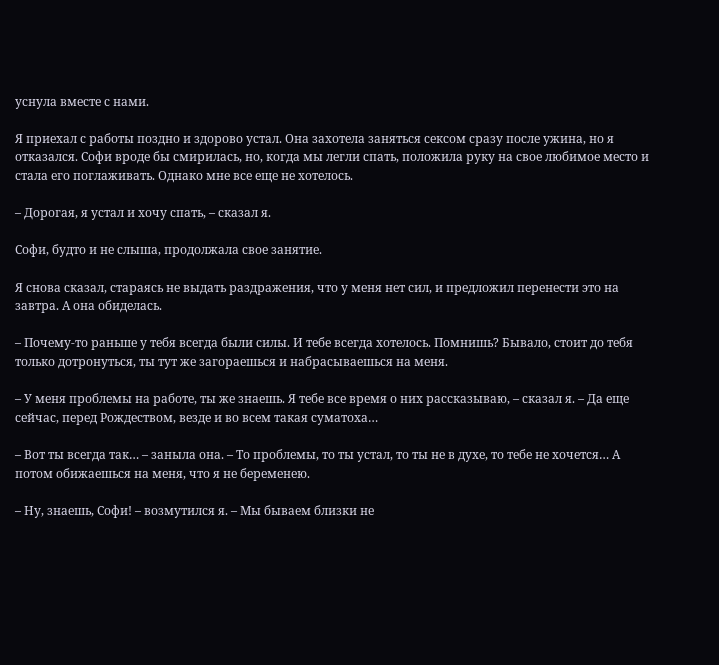уснула вместе с нами.

Я приехал с работы поздно и здорово устал. Она захотела заняться сексом сразу после ужина, но я отказался. Софи вроде бы смирилась, но, когда мы легли спать, положила руку на свое любимое место и стала его поглаживать. Однако мне все еще не хотелось.

– Дорогая, я устал и хочу спать, – сказал я.

Софи, будто и не слыша, продолжала свое занятие.

Я снова сказал, стараясь не выдать раздражения, что у меня нет сил, и предложил перенести это на завтра. А она обиделась.

– Почему-то раньше у тебя всегда были силы. И тебе всегда хотелось. Помнишь? Бывало, стоит до тебя только дотронуться, ты тут же загораешься и набрасываешься на меня.

– У меня проблемы на работе, ты же знаешь. Я тебе все время о них рассказываю, – сказал я. – Да еще сейчас, перед Рождеством, везде и во всем такая суматоха…

– Вот ты всегда так… – заныла она. – То проблемы, то ты устал, то ты не в духе, то тебе не хочется… А потом обижаешься на меня, что я не беременею.

– Ну, знаешь, Софи! – возмутился я. – Мы бываем близки не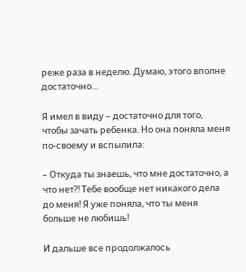реже раза в неделю. Думаю, этого вполне достаточно…

Я имел в виду – достаточно для того, чтобы зачать ребенка. Но она поняла меня по-своему и вспылила:

– Откуда ты знаешь, что мне достаточно, а что нет?! Тебе вообще нет никакого дела до меня! Я уже поняла, что ты меня больше не любишь!

И дальше все продолжалось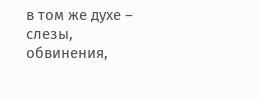в том же духе – слезы, обвинения,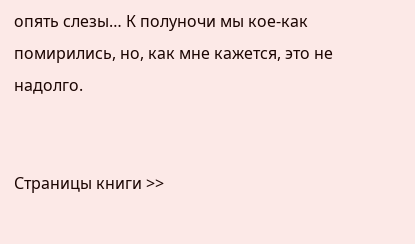опять слезы… К полуночи мы кое-как помирились, но, как мне кажется, это не надолго.


Страницы книги >>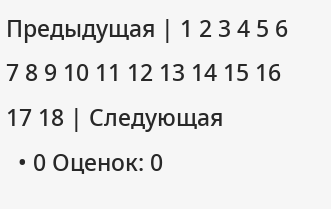Предыдущая | 1 2 3 4 5 6 7 8 9 10 11 12 13 14 15 16 17 18 | Следующая
  • 0 Оценок: 0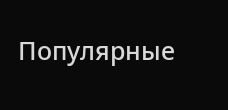Популярные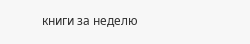книги за неделю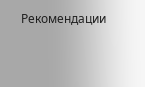Рекомендации